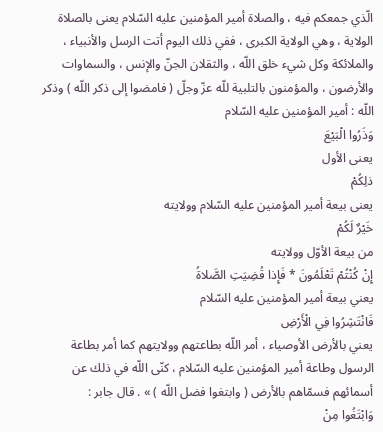الّذي جمعكم فيه ، والصلاة أمير المؤمنين عليه السّلام يعنى بالصلاة الولاية ، وهي الولاية الكبرى ، ففي ذلك اليوم أتت الرسل والأنبياء ، والملائكة وكل شيء خلق اللّه ، والثقلان الجنّ والإنس ، والسماوات والأرضون ، والمؤمنون بالتلبية للّه عزّ وجلّ ( فامضوا إلى ذكر اللّه ) وذكر اللّه : أمير المؤمنين عليه السّلام
وَذَرُوا الْبَيْعَ
يعنى الأول
ذلِكُمْ
يعنى بيعة أمير المؤمنين عليه السّلام وولايته
خَيْرٌ لَكُمْ
من بيعة الأوّل وولايته
إِنْ كُنْتُمْ تَعْلَمُونَ * فَإِذا قُضِيَتِ الصَّلاةُ
يعني بيعة أمير المؤمنين عليه السّلام
فَانْتَشِرُوا فِي الْأَرْضِ
يعني بالأرض الأوصياء ، أمر اللّه بطاعتهم وولايتهم كما أمر بطاعة الرسول وطاعة أمير المؤمنين عليه السّلام ، كنّى اللّه في ذلك عن أسمائهم فسمّاهم بالأرض ( وابتغوا فضل اللّه ) » . قال جابر :
وَابْتَغُوا مِنْ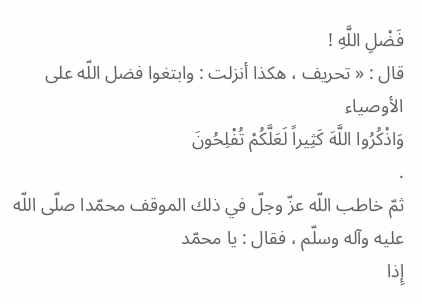فَضْلِ اللَّهِ !
قال : « تحريف ، هكذا أنزلت : وابتغوا فضل اللّه على الأوصياء
وَاذْكُرُوا اللَّهَ كَثِيراً لَعَلَّكُمْ تُفْلِحُونَ
.
ثمّ خاطب اللّه عزّ وجلّ في ذلك الموقف محمّدا صلّى اللّه عليه وآله وسلّم ، فقال : يا محمّد
إِذا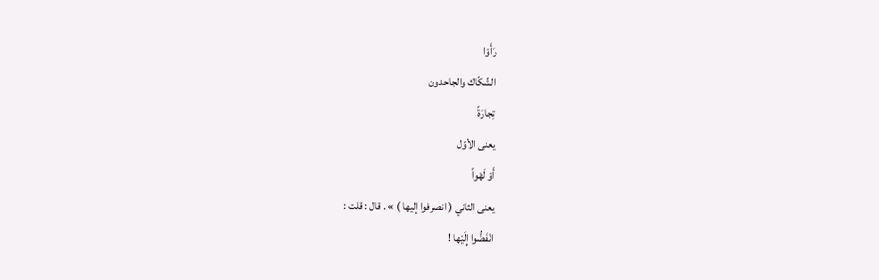رَأَوْا
الشّكّاك والجاحدون
تِجارَةً
يعنى الأوّل
أَوْ لَهْواً
يعنى الثاني ( انصرفوا إليها ) » . قال : قلت :
انْفَضُّوا إِلَيْها !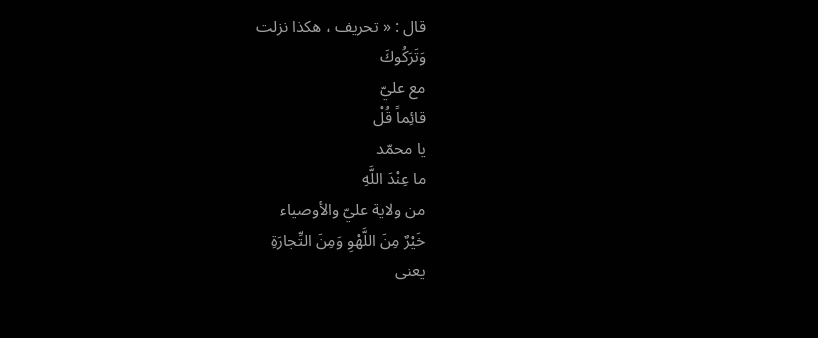قال : « تحريف ، هكذا نزلت
وَتَرَكُوكَ
مع عليّ
قائِماً قُلْ
يا محمّد
ما عِنْدَ اللَّهِ
من ولاية عليّ والأوصياء
خَيْرٌ مِنَ اللَّهْوِ وَمِنَ التِّجارَةِ
يعنى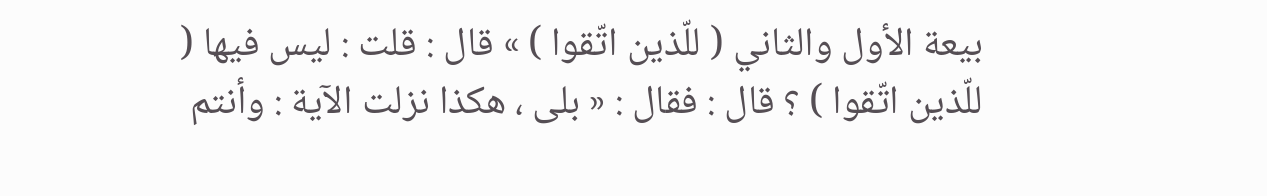بيعة الأول والثاني ( للّذين اتّقوا ) » قال : قلت : ليس فيها ( للّذين اتّقوا ) ؟ قال : فقال : « بلى ، هكذا نزلت الآية : وأنتم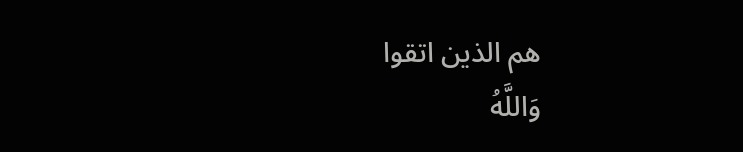هم الذين اتقوا
وَاللَّهُ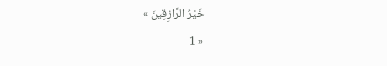خَيْرُ الرَّازِقِينَ »
« 1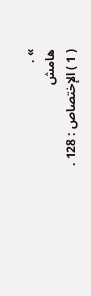» .
هامش
( 1 ) الإختصاص : 128 .